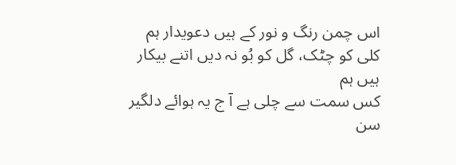اس چمن رنگ و نور کے ہیں دعویدار ہم
کلی کو چٹک، گل کو بُو نہ دیں اتنے بیکار ہیں ہم
کس سمت سے چلی ہے آ ج یہ ہوائے دلگیر
سن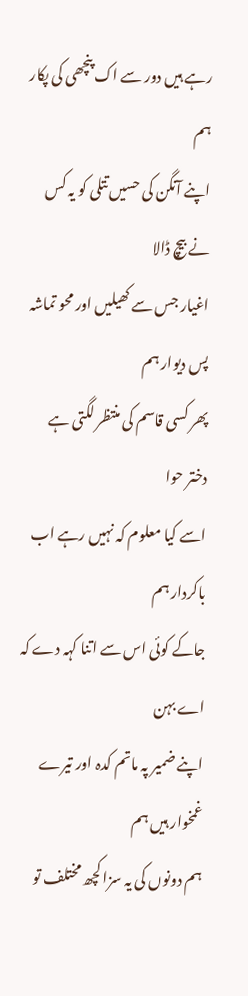رہے ہیں دور سے اک پنچھی کی پکار ہم
اپنے آنگن کی حسیں تتلی کو یہ کس نے بیچ ڈالا
اغیار جس سے کھیلیں اور محو تماشہ پس دیوار ہم
پھر کسی قاسم کی منتظر لگتی ہے دختر حوا
اسے کیا معلوم کہ نہیں رہے اب باکردار ہم
جاکے کوئی اس سے اتنا کہہ دے کہ اے بہن
اپنے ضمیر پہ ماتم کدہ اور تیرے غمخوار ہیں ہم
ہم دونوں کی یہ سزا کچھ مختلف تو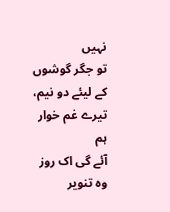نہیں
تو جگر گوشوں کے لیئے دو نیم، تیرے غم خوار ہم
آئے گی اک روز وہ تنویر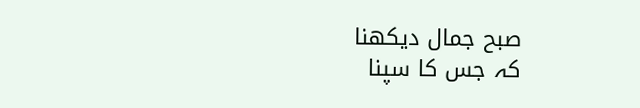صبح جمال دیکھنا
کہ جس کا سپنا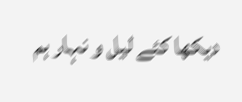دیکھا کئے لیل و نہار ہم